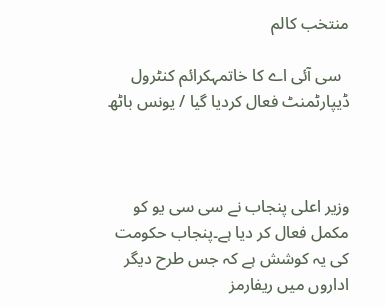منتخب کالم

  سی آئی اے کا خاتمہکرائم کنٹرول ڈیپارٹمنٹ فعال کردیا گیا / یونس باٹھ



وزیر اعلی پنجاب نے سی سی یو کو مکمل فعال کر دیا ہے۔پنجاب حکومت کی یہ کوشش ہے کہ جس طرح دیگر اداروں میں ریفارمز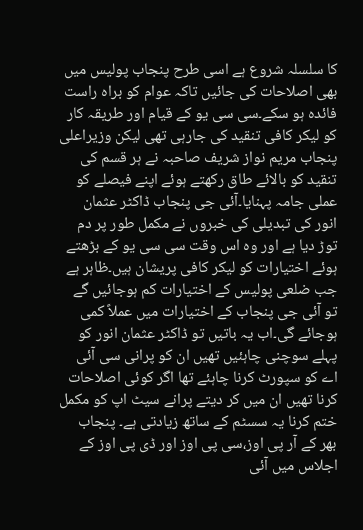کا سلسلہ شروع ہے اسی طرح پنجاب پولیس میں بھی اصلاحات کی جائیں تاکہ عوام کو براہ راست فائدہ ہو سکے۔سی سی یو کے قیام اور طریقہ کار کو لیکر کافی تنقید کی جارہی تھی لیکن وزیراعلی پنجاب مریم نواز شریف صاحبہ نے ہر قسم کی تنقید کو بالائے طاق رکھتے ہوئے اپنے فیصلے کو عملی جامہ پہنایا۔آئی جی پنجاب ڈاکٹر عثمان انور کی تبدیلی کی خبروں نے مکمل طور پر دم توڑ دیا ہے اور وہ اس وقت سی سی یو کے بڑھتے ہوئے اختیارات کو لیکر کافی پریشان ہیں۔ظاہر ہے جب ضلعی پولیس کے اختیارات کم ہوجائیں گے تو آئی جی پنجاب کے اختیارات میں عملاً کمی ہوجائے گی۔اب یہ باتیں تو ڈاکٹر عثمان انور کو پہلے سوچنی چاہئیں تھیں ان کو پرانی سی آئی اے کو سپورٹ کرنا چاہئے تھا اگر کوئی اصلاحات کرنا تھیں ان میں کر دیتے پرانے سیٹ اپ کو مکمل ختم کرنا یہ سسٹم کے ساتھ زیادتی ہے۔ پنجاب بھر کے آر پی اوز،سی پی اوز اور ڈی پی اوز کے اجلاس میں آئی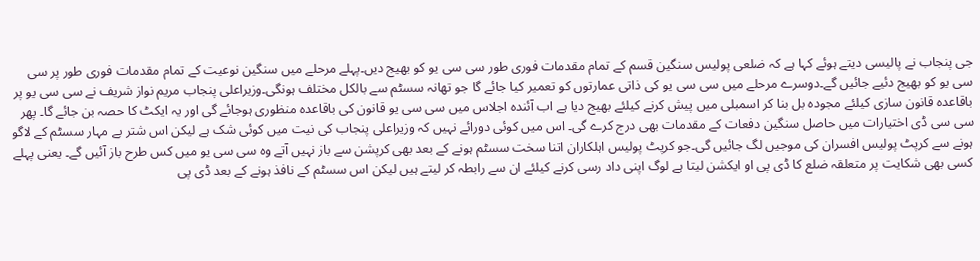جی پنجاب نے پالیسی دیتے ہوئے کہا ہے کہ ضلعی پولیس سنگین قسم کے تمام مقدمات فوری طور سی سی یو کو بھیج دیں۔پہلے مرحلے میں سنگین نوعیت کے تمام مقدمات فوری طور پر سی سی یو کو بھیج دئیے جائیں گے۔دوسرے مرحلے میں سی سی یو کی ذاتی عمارتوں کو تعمیر کیا جائے گا جو تھانہ سسٹم سے بالکل مختلف ہونگی۔وزیراعلی پنجاب مریم نواز شریف نے سی سی یو پر باقاعدہ قانون سازی کیلئے مجودہ بل بنا کر اسمبلی میں پیش کرنے کیلئے بھیج دیا ہے اب آئندہ اجلاس میں سی سی یو قانون کی باقاعدہ منظوری ہوجائے گی اور یہ ایکٹ کا حصہ بن جائے گا۔ پھر سی سی ڈی اختیارات میں حاصل سنگین دفعات کے مقدمات بھی درج کرے گی۔ اس میں کوئی دورائے نہیں کہ وزیراعلی پنجاب کی نیت میں کوئی شک ہے لیکن اس شتر بے مہار سسٹم کے لاگو ہونے سے کرپٹ پولیس افسران کی موجیں لگ جائیں گی۔جو کرپٹ پولیس اہلکاران اتنا سخت سسٹم ہونے کے بعد بھی کرپشن سے باز نہیں آتے وہ سی سی یو میں کس طرح باز آئیں گے۔ یعنی پہلے کسی بھی شکایت پر متعلقہ ضلع کا ڈی پی او ایکشن لیتا ہے لوگ اپنی داد رسی کرنے کیلئے ان سے رابطہ کر لیتے ہیں لیکن اس سسٹم کے نافذ ہونے کے بعد ڈی پی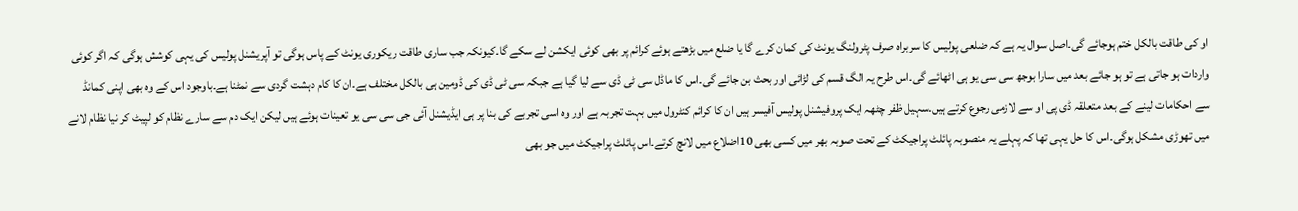او کی طاقت بالکل ختم ہوجائے گی۔اصل سوال یہ ہے کہ ضلعی پولیس کا سربراہ صرف پٹرولنگ یونٹ کی کمان کرے گا یا ضلع میں بڑھتے ہوئے کرائم پر بھی کوئی ایکشن لے سکے گا۔کیونکہ جب ساری طاقت ریکوری یونٹ کے پاس ہوگی تو آپریشنل پولیس کی یہی کوشش ہوگی کہ اگر کوئی واردات ہو جاتی ہے تو ہو جائے بعد میں سارا بوجھ سی سی یو ہی اٹھائے گی۔اس طرح یہ الگ قسم کی لڑائی اور بحث بن جائے گی۔اس کا ماڈل سی ٹی ڈی سے لیا گیا ہے جبکہ سی ٹی ڈی کی ڈومین ہی بالکل مختلف ہے۔ان کا کام دہشت گردی سے نمٹنا ہے۔باوجود اس کے وہ بھی اپنی کمانڈ سے احکامات لینے کے بعد متعلقہ ڈی پی او سے لازمی رجوع کرتے ہیں۔سہیل ظفر چٹھہ ایک پروفیشنل پولیس آفیسر ہیں ان کا کرائم کنٹرول میں بہت تجربہ ہے اور وہ اسی تجربے کی بنا پر ہی ایڈیشنل آئی جی سی سی یو تعینات ہوئے ہیں لیکن ایک دم سے سارے نظام کو لپیٹ کر نیا نظام لانے میں تھوڑی مشکل ہوگی۔اس کا حل یہی تھا کہ پہلے یہ منصوبہ پائلٹ پراجیکٹ کے تحت صوبہ بھر میں کسی بھی 10اضلاع میں لانچ کرتے۔اس پائلٹ پراجیکٹ میں جو بھی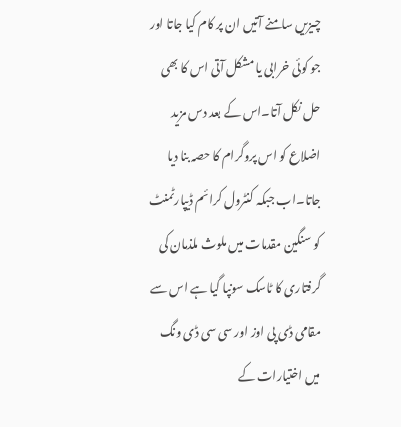چیزیں سامنے آتیں ان پر کام کیا جاتا اور جو کوئی خرابی یا مشکل آتی اس کا بھی حل نکل آتا۔اس کے بعد دس مزید اضلاع کو اس پروگرام کا حصہ بنا دیا جاتا۔اب جبکہ کنٹرول کرائم ڈیپارٹمنٹ کو سنگین مقدمات میں ملوث ملذمان کی گرفتاری کا ٹاسک سونپا گیا ہے اس سے مقامی ڈی پی اوز اور سی سی ڈی ونگ میں اختیارات کے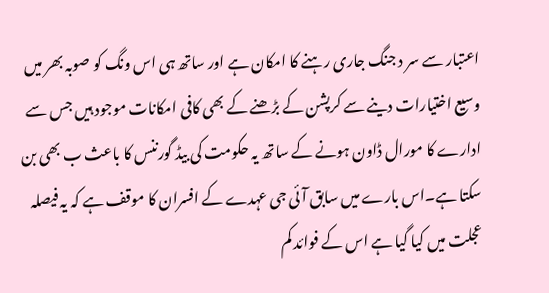اعتبار سے سر د جنگ جاری رہنے کا امکان ہے اور ساتھ ہی اس ونگ کو صوبہ بھر میں وسیع اختیارات دینے سے کرپشن کے بڑھنے کے بھی کافی امکانات موجود ہیں جس سے ادارے کا مورال ڈاون ہونے کے ساتھ یہ حکومت کی بیڈ گورننس کا باعث ب بھی بن سکتا ہے۔اس بارے میں سابق آئی جی عہدے کے افسران کا موقف ہے کہ یہ فیصلہ عجلت میں کیا گیا ہے اس کے فوائد کم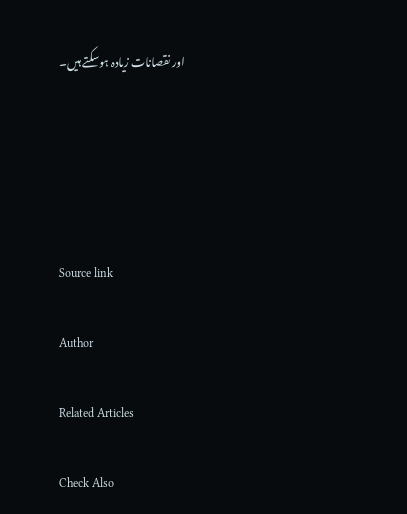اور نقصانات زیادہ ہوسکتے ہیں۔





Source link

Author

Related Articles

Check Also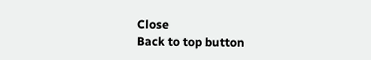Close
Back to top button